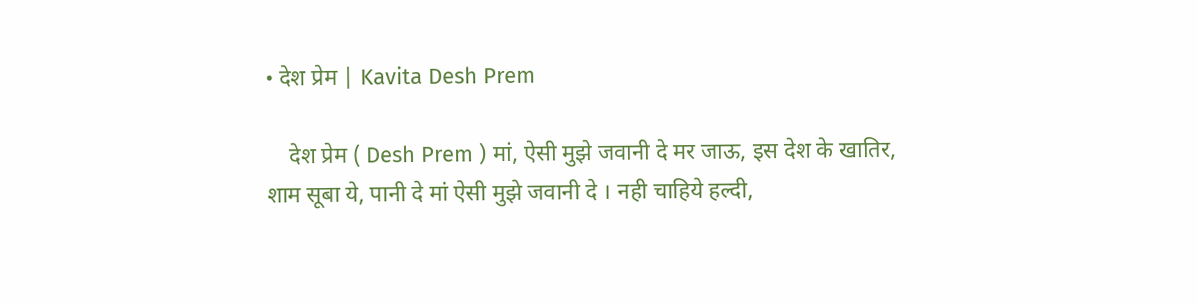• देश प्रेम | Kavita Desh Prem

    देश प्रेम ( Desh Prem ) मां, ऐसी मुझे जवानी दे मर जाऊ, इस देश के खातिर, शाम सूबा ये, पानी दे मां ऐसी मुझे जवानी दे । नही चाहिये हल्दी,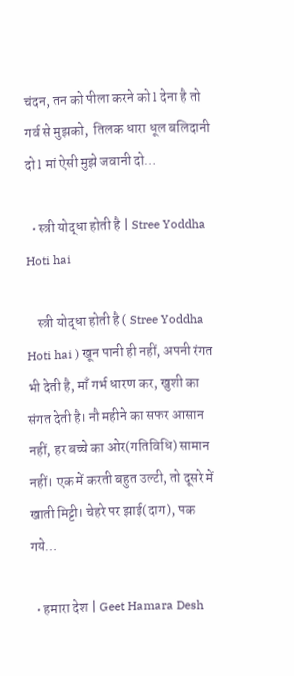चंदन, तन को पीला करने को l देना है तो गर्व से मुझको,  तिलक धारा धूल बलिदानी दो l मां ऐसी मुझे जवानी दो…

  • स्त्री योद्धा होती है | Stree Yoddha Hoti hai

    स्त्री योद्धा होती है ( Stree Yoddha Hoti hai ) खून पानी ही नहीं, अपनी रंगत भी देती है, माँ गर्भ धारण कर, खुशी का संगत देती है। नौ महीने का सफर आसान नहीं, हर बच्चे का ओर(गतिविधि) सामान नहीं। एक में करती बहुत उल्टी, तो दूसरे में खाती मिट्टी। चेहरे पर झाई(दाग), पक गये…

  • हमारा देश | Geet Hamara Desh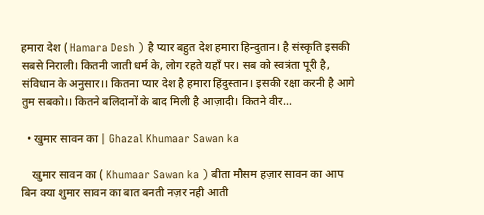हमारा देश ( Hamara Desh ) है प्यार बहुत देश हमारा हिन्दुतान। है संस्कृति इसकी सबसे निराली। कितनी जाती धर्म के, लोग रहते यहाँ पर। सब को स्वत्रंता पूरी है, संविधान के अनुसार।। कितना प्यार देश है हमारा हिंदुस्तान। इसकी रक्षा करनी है आगे तुम सबको।। कितने बलिदानों के बाद मिली है आज़ादी। कितने वीर…

  • खुमार सावन का | Ghazal Khumaar Sawan ka

    खुमार सावन का ( Khumaar Sawan ka ) बीता मौसम हज़ार सावन का आप बिन क्या शुमार सावन का बात बनती नज़र नही आती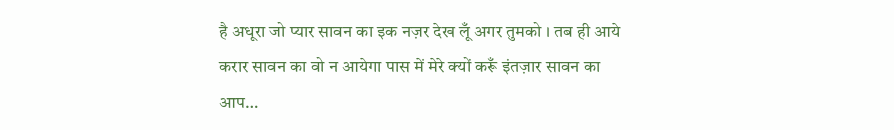है अधूरा जो प्यार सावन का इक नज़र देख लूँ अगर तुमको । तब ही आये करार सावन का वो न आयेगा पास में मेरे क्यों करूँ इंतज़ार सावन का आप…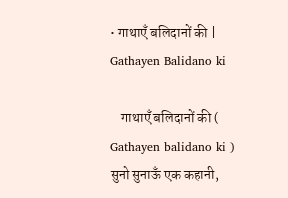• गाथाएँ बलिदानों की | Gathayen Balidano ki

    गाथाएँ बलिदानों की ( Gathayen balidano ki ) सुनो सुनाऊँ एक कहानी,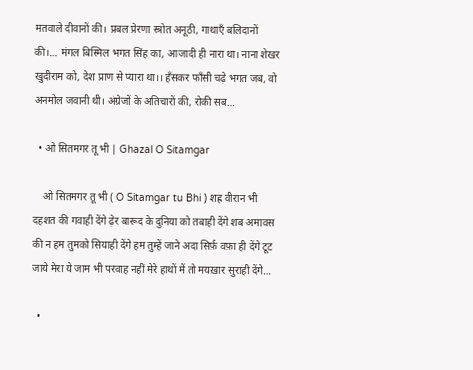मतवाले दीवानों की। प्रबल प्रेरणा स्त्रोत अनूठी, गाथाएँ बलिदानों की।… मंगल बिस्मिल भगत सिंह का, आजादी ही नारा था। नाना शेखर खुदीराम को, देश प्राण से प्यारा था।। हँसकर फाँसी चढ़े भगत जब, वो अनमोल जवानी थी। अंग्रेजों के अतिचारों की, रोकी सब…

  • ओ सितमगर तू भी | Ghazal O Sitamgar

    ओ सितमगर तू भी ( O Sitamgar tu Bhi ) शह्र वीरान भी दहशत की गवाही देंगे ढ़ेर बारूद के दुनिया को तबाही देंगे शब अमावस की न हम तुमको सियाही देंगे हम तुम्हें जाने अदा सिर्फ़ वफ़ा ही देंगे टूट जाये मेरा ये जाम भी परवाह नहीं मेरे हाथों में तो मयख़ार सुराही देंगे…

  •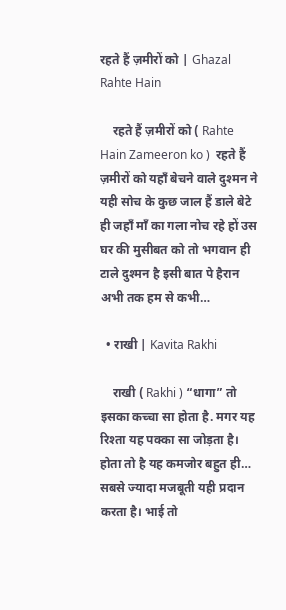रहते हैं ज़मीरों को | Ghazal Rahte Hain

    रहते हैं ज़मीरों को ( Rahte Hain Zameeron ko )  रहते हैं ज़मीरों को यहाँ बेचने वाले दुश्मन ने यही सोच के कुछ जाल हैं डाले बेटे ही जहाँ माँ का गला नोच रहे हों उस घर की मुसीबत को तो भगवान ही टाले दुश्मन है इसी बात पे हैरान अभी तक हम से कभी…

  • राखी | Kavita Rakhi

    राखी ( Rakhi ) “धागा” तो इसका कच्चा सा होता है. मगर यह रिश्ता यह पक्का सा जोड़ता है। होता तो है यह कमजोर बहुत ही… सबसे ज्यादा मजबूती यही प्रदान करता है। भाई तो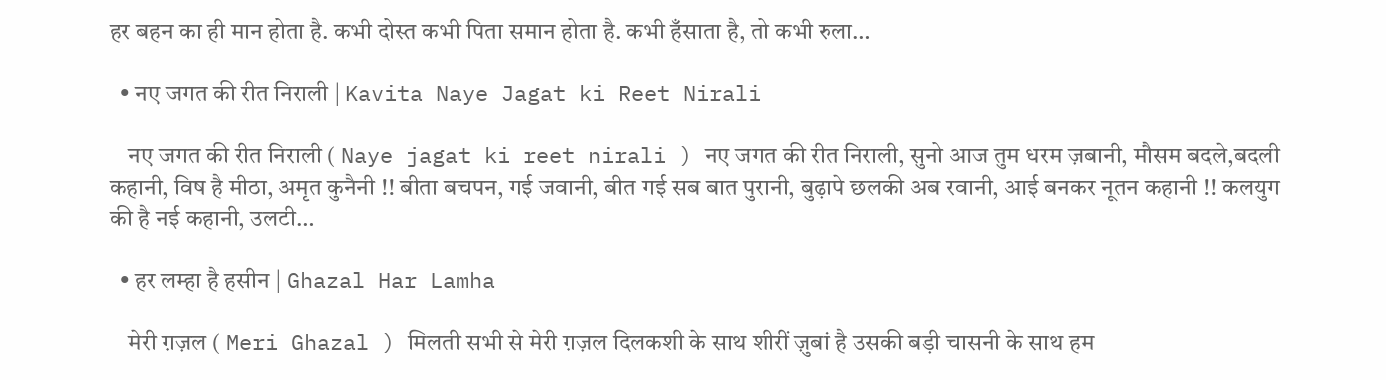हर बहन का ही मान होता है. कभी दोस्त कभी पिता समान होता है. कभी हँसाता है, तो कभी रुला…

  • नए जगत की रीत निराली | Kavita Naye Jagat ki Reet Nirali

    नए जगत की रीत निराली ( Naye jagat ki reet nirali ) नए जगत की रीत निराली, सुनो आज तुम धरम ज़बानी, मौसम बदले,बदली कहानी, विष है मीठा, अमृत कुनैनी !! बीता बचपन, गई जवानी, बीत गई सब बात पुरानी, बुढ़ापे छलकी अब रवानी, आई बनकर नूतन कहानी !! कलयुग की है नई कहानी, उलटी…

  • हर लम्हा है हसीन | Ghazal Har Lamha

    मेरी ग़ज़ल ( Meri Ghazal ) मिलती सभी से मेरी ग़ज़ल दिलकशी के साथ शीरीं ज़ुबां है उसकी बड़ी चासनी के साथ हम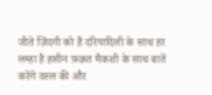जीते ज़िंदगी को हैं दरियादिली के साथ हर लम्हा है हसीन फ़क़त मैकशी के साथ बातें करेंगे वस्ल की और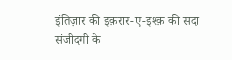इंतिज़ार की इक़रार-ए-इश्क़ की सदा संजीदगी के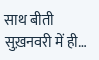साथ बीती सुख़नवरी में ही…